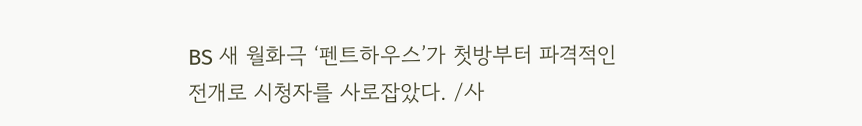BS 새 월화극 ‘펜트하우스’가 첫방부터 파격적인 전개로 시청자를 사로잡았다. /사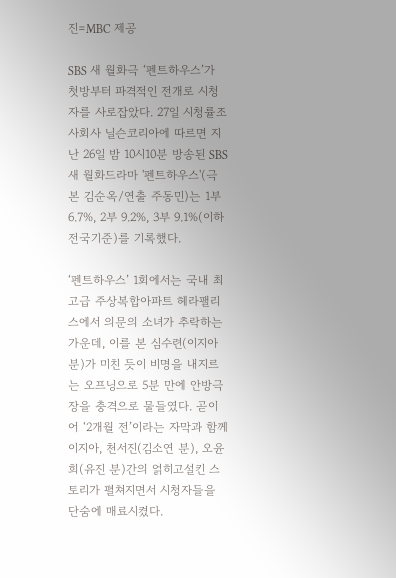진=MBC 제공

SBS 새 월화극 ‘펜트하우스’가 첫방부터 파격적인 전개로 시청자를 사로잡았다. 27일 시청률조사회사 닐슨코리아에 따르면 지난 26일 밤 10시10분 방송된 SBS 새 월화드라마 '펜트하우스'(극본 김순옥/연출 주동민)는 1부 6.7%, 2부 9.2%, 3부 9.1%(이하 전국기준)를 기록했다.

‘펜트하우스’ 1회에서는 국내 최고급 주상복합아파트 헤라팰리스에서 의문의 소녀가 추락하는 가운데, 이를 본 심수련(이지아 분)가 미친 듯이 비명을 내지르는 오프닝으로 5분 만에 안방극장을 충격으로 물들였다. 곧이어 ‘2개월 전’이라는 자막과 함께 이지아, 천서진(김소연 분), 오윤희(유진 분)간의 얽히고설킨 스토리가 펼쳐지면서 시청자들을 단숨에 매료시켰다.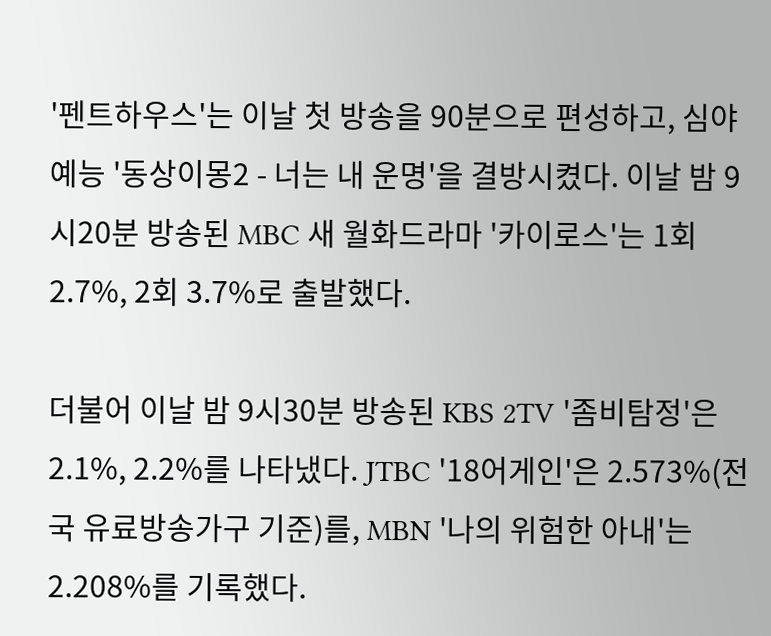'펜트하우스'는 이날 첫 방송을 90분으로 편성하고, 심야 예능 '동상이몽2 - 너는 내 운명'을 결방시켰다. 이날 밤 9시20분 방송된 MBC 새 월화드라마 '카이로스'는 1회 2.7%, 2회 3.7%로 출발했다.

더불어 이날 밤 9시30분 방송된 KBS 2TV '좀비탐정'은 2.1%, 2.2%를 나타냈다. JTBC '18어게인'은 2.573%(전국 유료방송가구 기준)를, MBN '나의 위험한 아내'는 2.208%를 기록했다.